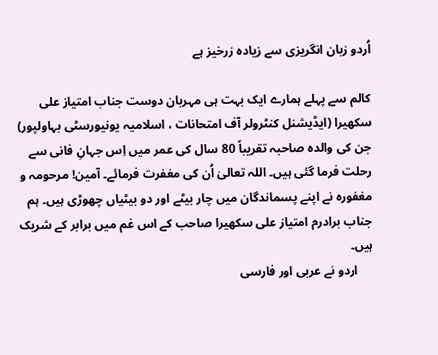اُردو زبان انگریزی سے زیادہ زرخیز ہے

کالم سے پہلے ہمارے ایک بہت ہی مہربان دوست جناب امتیاز علی سکھیرا (ایڈیشنل کنٹرولر آف امتحانات ، اسلامیہ یونیورسٹی بہاولپور) جن کی والدہ صاحبہ تقریباً 80 سال کی عمر میں اِس جہانِ فانی سے رحلت فرما گئی ہیں۔ اللہ تعالیٰ اُن کی مغفرت فرمائے۔ آمین! مرحومہ و مغفورہ نے اپنے پسماندگان میں چار بیٹے اور دو بیٹیاں چھوڑی ہیں۔ ہم جناب برادرم امتیاز علی سکھیرا صاحب کے اس غم میں برابر کے شریک ہیں۔
     اردو نے عربی اور فارسی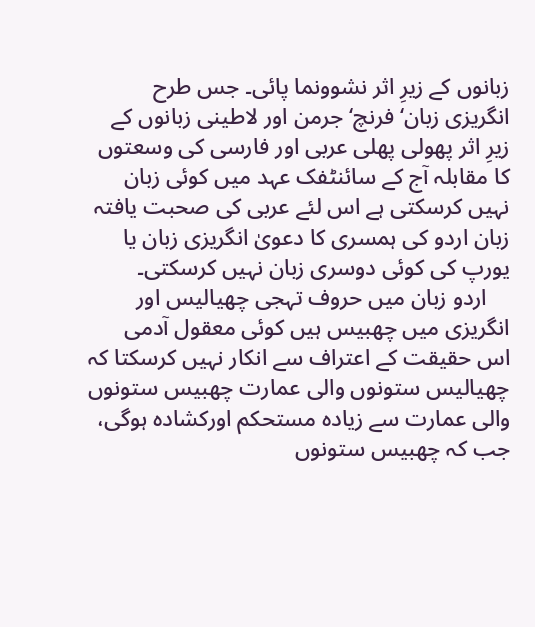زبانوں کے زیرِ اثر نشوونما پائی۔ جس طرح انگریزی زبان‘ فرنچ‘ جرمن اور لاطینی زبانوں کے زیرِ اثر پھولی پھلی عربی اور فارسی کی وسعتوں کا مقابلہ آج کے سائنٹفک عہد میں کوئی زبان نہیں کرسکتی ہے اس لئے عربی کی صحبت یافتہ زبان اردو کی ہمسری کا دعویٰ انگریزی زبان یا یورپ کی کوئی دوسری زبان نہیں کرسکتی۔
    اردو زبان میں حروف تہجی چھیالیس اور انگریزی میں چھبیس ہیں کوئی معقول آدمی اس حقیقت کے اعتراف سے انکار نہیں کرسکتا کہ چھیالیس ستونوں والی عمارت چھبیس ستونوں والی عمارت سے زیادہ مستحکم اورکشادہ ہوگی، جب کہ چھبیس ستونوں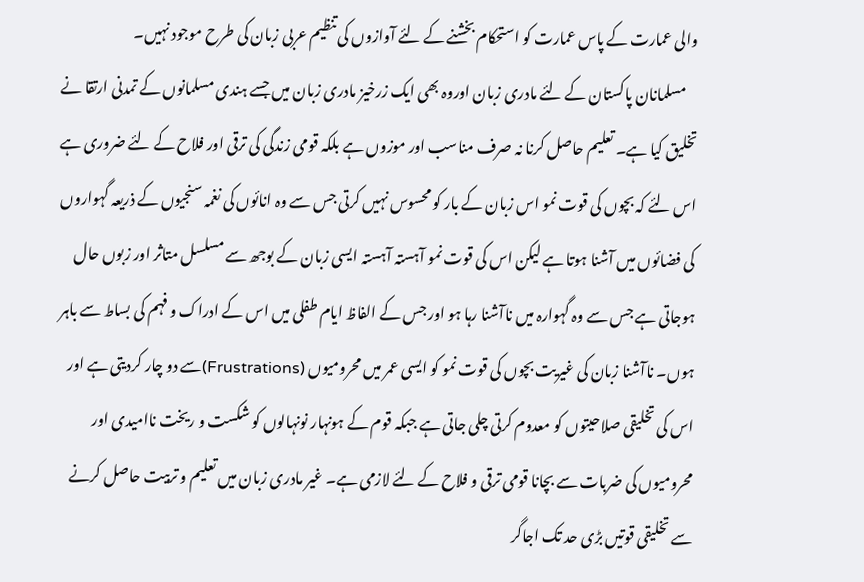والی عمارت کے پاس عمارت کو استحکام بخشنے کے لئے آوازوں کی تنظیم عربی زبان کی طرح موجود نہیں۔
    مسلمانان پاکستان کے لئے مادری زبان اوروہ بھی ایک زرخیز مادری زبان میں جسے ہندی مسلمانوں کے تمدنی ارتقا نے تخلیق کیا ہے۔ تعلیم حاصل کرنا نہ صرف مناسب اور موزوں ہے بلکہ قومی زندگی کی ترقی اور فلاح کے لئے ضروری ہے اس لئے کہ بچوں کی قوت نمو اس زبان کے بار کو محسوس نہیں کرتی جس سے وہ انائوں کی نغمہ سنجیوں کے ذریعہ گہواروں کی فضائوں میں آشنا ہوتا ہے لیکن اس کی قوت نمو آہستہ آہستہ ایسی زبان کے بوجھ سے مسلسل متاثر اور زبوں حال ہوجاتی ہے جس سے وہ گہوارہ میں ناآشنا رہا ہو اور جس کے الفاظ ایام طفلی میں اس کے ادراک و فہم کی بساط سے باہر ہوں۔ ناآشنا زبان کی غیریت بچوں کی قوت نمو کو ایسی عمر میں محرومیوں (Frustrations)سے دو چار کردیتی ہے اور اس کی تخلیقی صلاحیتوں کو معدوم کرتی چلی جاتی ہے جبکہ قوم کے ہونہار نونہالوں کو شکست و ریخت ناامیدی اور محرومیوں کی ضربات سے بچانا قومی ترقی و فلاح کے لئے لازمی ہے۔ غیر مادری زبان میں تعلیم و تربیت حاصل کرنے سے تخلیقی قوتیں بڑی حد تک اجاگر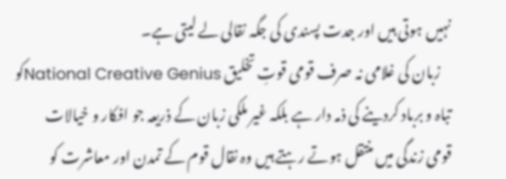نہیں ہوتی ہیں اور جدت پسندی کی جگہ نقالی لے لیتی ہے۔
    زبان کی غلامی نہ صرف قومی قوتِ تخلیق National Creative Geniusکو تباہ و برباد کردینے کی ذمہ دار ہے بلکہ غیر ملکی زبان کے ذریعہ جو افکار و خیالات قومی زندگی میں منتقل ہوتے رہتے ہیں وہ نقال قوم کے تمدن اور معاشرت کو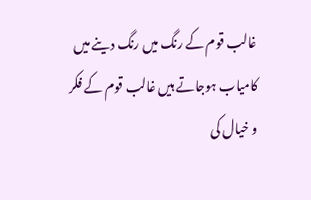غالب قوم کے رنگ میں رنگ دینے میں کامیاب ہوجاتے ہیں غالب قوم کے فکر و خیال کی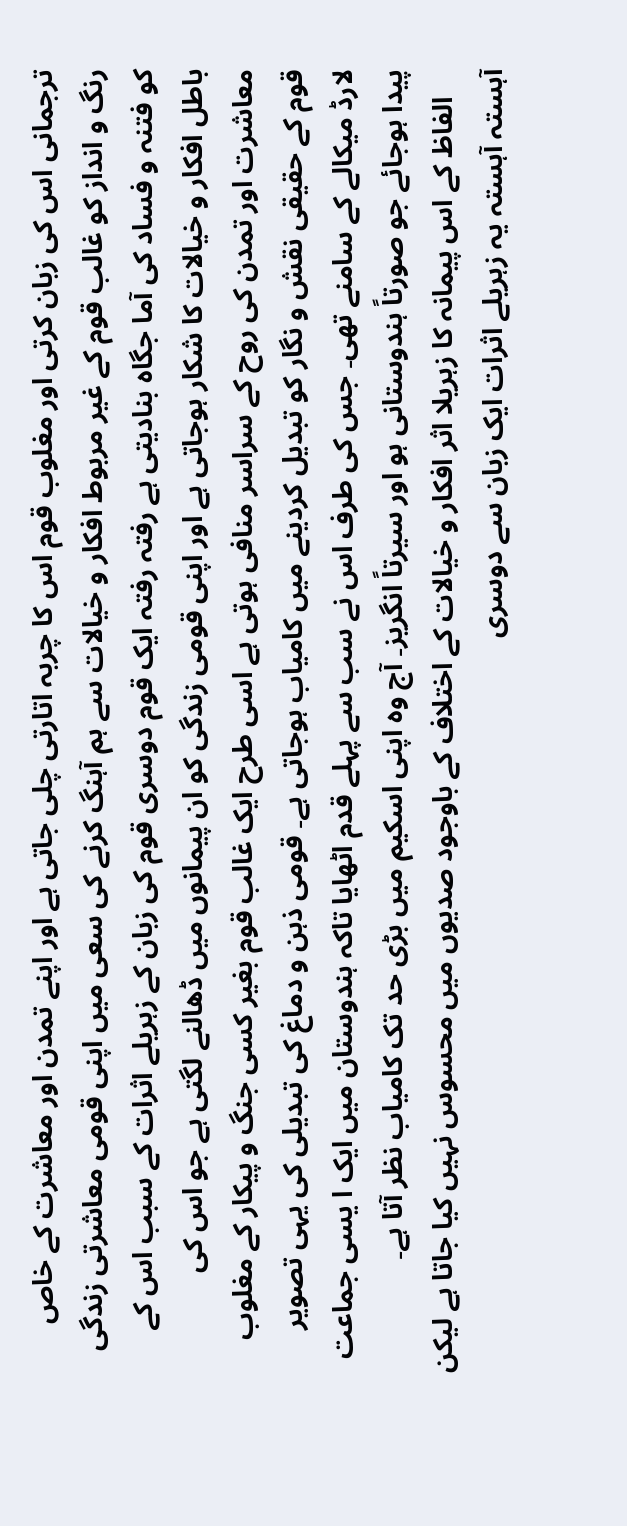ترجمانی اس کی زبان کرتی اور مغلوب قوم اس کا چربہ اتارتی چلی جاتی ہے اور اپنے تمدن اور معاشرت کے خاص رنگ و انداز کو غالب قوم کے غیر مربوط افکار و خیالات سے ہم آہنگ کرنے کی سعی میں اپنی قومی معاشرتی زندگی کو فتنہ و فساد کی آما جگاہ بنادیتی ہے رفتہ رفتہ ایک قوم دوسری قوم کی زبان کے زہریلے اثرات کے سبب اس کے باطل افکار و خیالات کا شکار ہوجاتی ہے اور اپنی قومی زندگی کو ان پیمانوں میں ڈھالنے لگتی ہے جو اس کی معاشرت اور تمدن کی روح کے سراسر منافی ہوتی ہے اسی طرح ایک غالب قوم بغیر کسی جنگ و پیکار کے مغلوب قوم کے حقیقی نقش و نگار کو تبدیل کردینے میں کامیاب ہوجاتی ہے۔ قومی ذہن و دماغ کی تبدیلی کی یہی تصویر لارڈ میکالے کے سامنے تھی۔ جس کی طرف اس نے سب سے پہلے قدم اٹھایا تاکہ ہندوستان میں ایک ا یسی جماعت پیدا ہوجائے جو صورتاً ہندوستانی ہو اور سیرتاً انگریز۔ آج وہ اپنی اسکیم میں بڑی حد تک کامیاب نظر آتا ہے۔
    الفاظ کے اس پیمانہ کا زہریلا اثر افکار و خیالات کے اختلاف کے باوجود صدیوں میں محسوس نہیں کیا جاتا ہے لیکن آہستہ آہستہ یہ زہریلے اثرات ایک زبان سے دوسری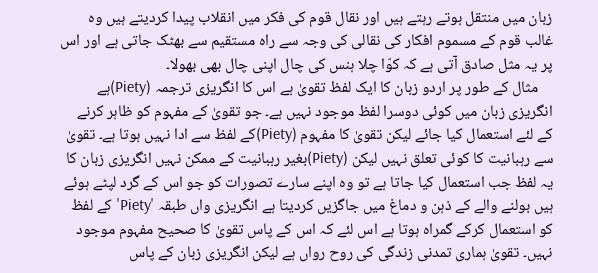زبان میں منتقل ہوتے رہتے ہیں اور نقال قوم کی فکر میں انقلاب پیدا کردیتے ہیں وہ غالب قوم کے مسموم افکار کی نقالی کی وجہ سے راہ مستقیم سے بھٹک جاتی ہے اور اس پر یہ مثل صادق آتی ہے کہ کوّا چلا ہنس کی چال اپنی چال بھی بھولا۔
    مثال کے طور پر اردو زبان کا ایک لفظ تقویٰ ہے اس کا انگریزی ترجمہ (Piety)ہے انگریزی زبان میں کوئی دوسرا لفظ موجود نہیں ہے۔ جو تقویٰ کے مفہوم کو ظاہر کرنے کے لئے استعمال کیا جائے لیکن تقویٰ کا مفہوم (Piety)کے لفظ سے ادا نہیں ہوتا ہے۔ تقویٰ سے رہبانیت کا کوئی تعلق نہیں لیکن (Piety)بغیر رہبانیت کے ممکن نہیں انگریزی زبان کا یہ لفظ جب استعمال کیا جاتا ہے تو وہ اپنے سارے تصورات کو جو اس کے گرد لپٹے ہوئے ہیں بولنے والے کے ذہن و دماغ میں جاگزیں کردیتا ہے انگریزی واں طبقہ 'Piety'کے لفظ کو استعمال کرکے گمراہ ہوتا ہے اس لئے کہ اس کے پاس تقویٰ کا صحیح مفہوم موجود نہیں۔ تقویٰ ہماری تمدنی زندگی کی روح رواں ہے لیکن انگریزی زبان کے پاس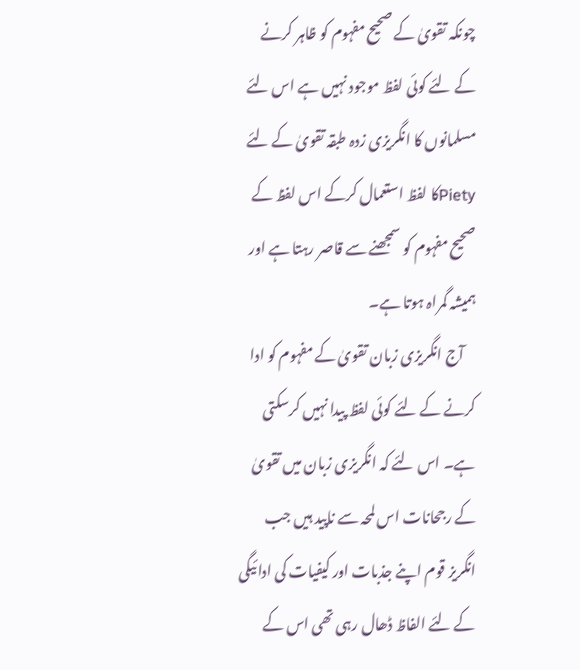چونکہ تقویٰ کے صحیح مفہوم کو ظاہر کرنے کے لئے کوئی لفظ موجود نہیں ہے اس لئے مسلمانوں کا انگریزی زدہ طبقہ تقویٰ کے لئے Pietyکا لفظ استعمال کرکے اس لفظ کے صحیح مفہوم کو سمجھنے سے قاصر رہتا ہے اور ہمیشہ گمراہ ہوتا ہے۔
    آج انگریزی زبان تقویٰ کے مفہوم کو ادا کرنے کے لئے کوئی لفظ پیدا نہیں کرسکتی ہے۔ اس لئے کہ انگریزی زبان میں تقویٰ کے رجحانات اس لمحہ سے ناپید ہیں جب انگریز قوم اپنے جذبات اور کیفیات کی ادائیگی کے لئے الفاظ ڈھال رہی تھی اس کے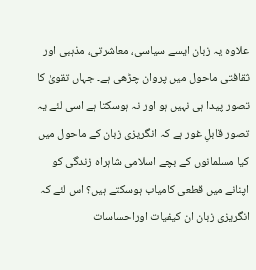علاوہ یہ زبان ایسے سیاسی، معاشرتی، مذہبی اور ثقافتی ماحول میں پروان چڑھی ہے۔ جہاں تقویٰ کا تصور پیدا ہی نہیں ہو اور نہ ہوسکتا ہے اسی لئے یہ تصور قابلِ غور ہے کہ انگریزی زبان کے ماحول میں کیا مسلمانوں کے بچے اسلامی شاہراہ زندگی کو اپنانے میں قطعی کامیاب ہوسکتے ہیں؟ اس لئے کہ انگریزی زبان ان کیفیات اوراحساسات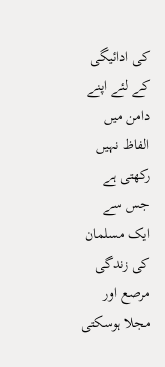کی ادائیگی کے لئے اپنے دامن میں الفاظ نہیں رکھتی ہے جس سے ایک مسلمان کی زندگی مرصع اور مجلا ہوسکتی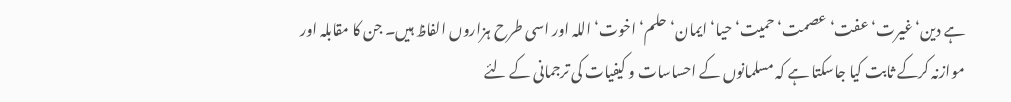ہے دین‘ غیرت‘ عفت‘ عصمت‘ حمیت‘ حیا‘ ایمان‘ حلم‘ اخوت‘ اللہ اور اسی طرح ہزاروں الفاظ ہیں۔ جن کا مقابلہ اور موازنہ کرکے ثابت کیا جاسکتا ہے کہ مسلمانوں کے احساسات و کیفیات کی ترجمانی کے لئے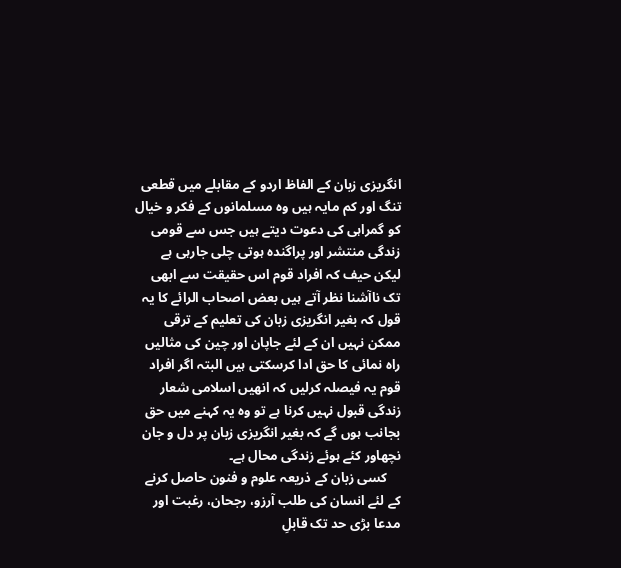انگریزی زبان کے الفاظ اردو کے مقابلے میں قطعی تنگ اور کم مایہ ہیں وہ مسلمانوں کے فکر و خیال کو گمراہی کی دعوت دیتے ہیں جس سے قومی زندگی منتشر اور پراگندہ ہوتی چلی جارہی ہے لیکن حیف کہ افراد قوم اس حقیقت سے ابھی تک ناآشنا نظر آتے ہیں بعض اصحاب الرائے کا یہ قول کہ بغیر انگریزی زبان کی تعلیم کے ترقی ممکن نہیں ان کے لئے جاپان اور چین کی مثالیں راہ نمائی کا حق ادا کرسکتی ہیں البتہ اگر افراد قوم یہ فیصلہ کرلیں کہ انھیں اسلامی شعار زندگی قبول نہیں کرنا ہے تو وہ یہ کہنے میں حق بجانب ہوں گے کہ بغیر انگریزی زبان پر دل و جان نچھاور کئے ہوئے زندگی محال ہے۔
    کسی زبان کے ذریعہ علوم و فنون حاصل کرنے کے لئے انسان کی طلب آرزو، رجحان، رغبت اور مدعا بڑی حد تک قابلِ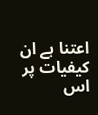اعتنا ہے ان کیفیات پر اس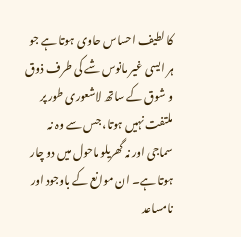کا لطیف احساس حاوی ہوتا ہے جو ہر ایسی غیر مانوس شے کی طرف ذوق و شوق کے ساتھ لاشعوری طور پر ملتفت نہیں ہوتا، جس سے وہ نہ سماجی اور نہ گھریلو ماحول میں دو چار ہوتا ہے۔ ان موانع کے باوجود اور نامساعد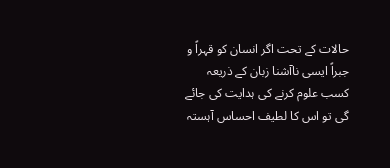حالات کے تحت اگر انسان کو قہراً و جبراً ایسی ناآشنا زبان کے ذریعہ کسب علوم کرنے کی ہدایت کی جائے گی تو اس کا لطیف احساس آہستہ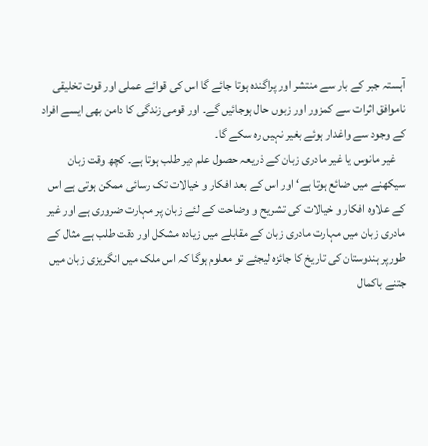آہستہ جبر کے بار سے منتشر اور پراگندہ ہوتا جائے گا اس کی قوائے عملی اور قوت تخلیقی ناموافق اثرات سے کمزور اور زبوں حال ہوجائیں گے۔ اور قومی زندگی کا دامن بھی ایسے افراد کے وجود سے واغدار ہوئے بغیر نہیں رہ سکے گا۔
    غیر مانوس یا غیر مادری زبان کے ذریعہ حصول علم دیر طلب ہوتا ہے۔ کچھ وقت زبان سیکھنے میں ضائع ہوتا ہے‘ اور اس کے بعد افکار و خیالات تک رسائی ممکن ہوتی ہے اس کے علاوہ افکار و خیالات کی تشریح و وضاحت کے لئے زبان پر مہارت ضروری ہے اور غیر مادری زبان میں مہارت مادری زبان کے مقابلے میں زیادہ مشکل اور دقت طلب ہے مثال کے طورپر ہندوستان کی تاریخ کا جائزہ لیجئے تو معلوم ہوگا کہ اس ملک میں انگریزی زبان میں جتنے باکمال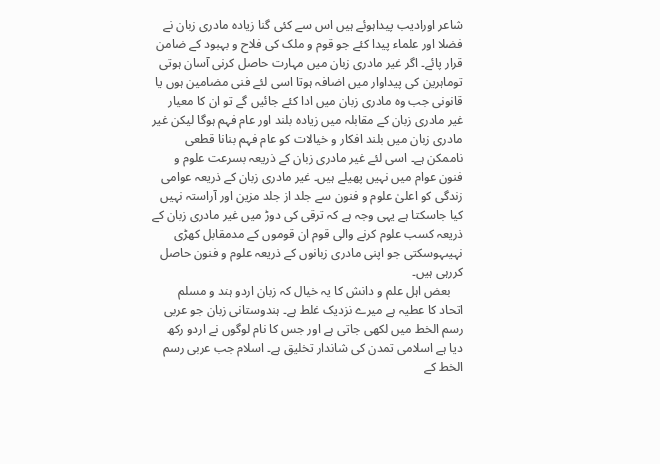شاعر اورادیب پیداہوئے ہیں اس سے کئی گنا زیادہ مادری زبان نے فضلا اور علماء پیدا کئے جو قوم و ملک کی فلاح و بہبود کے ضامن قرار پائے۔ اگر غیر مادری زبان میں مہارت حاصل کرنی آسان ہوتی توماہرین کی پیداوار میں اضافہ ہوتا اسی لئے فنی مضامین ہوں یا قانونی جب وہ مادری زبان میں ادا کئے جائیں گے تو ان کا معیار غیر مادری زبان کے مقابلہ میں زیادہ بلند اور عام فہم ہوگا لیکن غیر مادری زبان میں بلند افکار و خیالات کو عام فہم بنانا قطعی ناممکن ہے۔ اسی لئے غیر مادری زبان کے ذریعہ بسرعت علوم و فنون عوام میں نہیں پھیلے ہیں۔ غیر مادری زبان کے ذریعہ عوامی زندگی کو اعلیٰ علوم و فنون سے جلد از جلد مزین اور آراستہ نہیں کیا جاسکتا ہے یہی وجہ ہے کہ ترقی کی دوڑ میں غیر مادری زبان کے ذریعہ کسب علوم کرنے والی قوم ان قوموں کے مدمقابل کھڑی نہیںہوسکتی جو اپنی مادری زبانوں کے ذریعہ علوم و فنون حاصل کررہی ہیں۔
    بعض اہل علم و دانش کا یہ خیال کہ زبان اردو ہند و مسلم اتحاد کا عطیہ ہے میرے نزدیک غلط ہے۔ ہندوستانی زبان جو عربی رسم الخط میں لکھی جاتی ہے اور جس کا نام لوگوں نے اردو رکھ دیا ہے اسلامی تمدن کی شاندار تخلیق ہے۔ اسلام جب عربی رسم الخط کے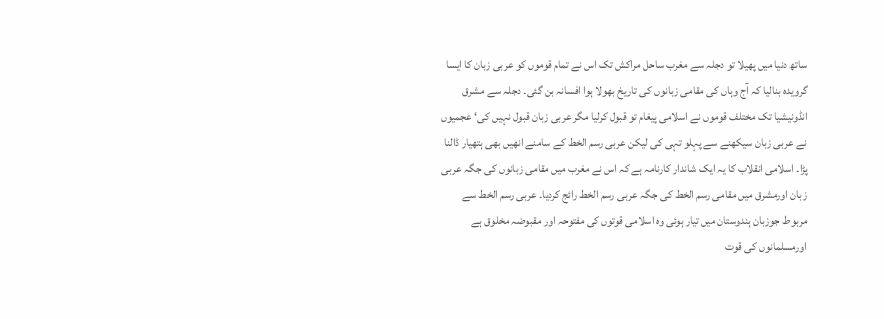ساتھ دنیا میں پھیلا تو دجلہ سے مغرب ساحل مراکش تک اس نے تمام قوموں کو عربی زبان کا ایسا گرویدہ بنالیا کہ آج وہاں کی مقامی زبانوں کی تاریخ بھولا ہوا افسانہ بن گئی۔ دجلہ سے مشرق انڈونیشیا تک مختلف قوموں نے اسلامی پیغام تو قبول کرلیا مگر عربی زبان قبول نہیں کی‘ عجمیوں نے عربی زبان سیکھنے سے پہلو تہی کی لیکن عربی رسم الخط کے سامنے انھیں بھی ہتھیار ڈالنا پڑا۔ اسلامی انقلاب کا یہ ایک شاندار کارنامہ ہے کہ اس نے مغرب میں مقامی زبانوں کی جگہ عربی زبان اورمشرق میں مقامی رسم الخط کی جگہ عربی رسم الخط رائج کردیا۔ عربی رسم الخط سے مربوط جوزبان ہندوستان میں تیار ہوئی وہ اسلامی قوتوں کی مفتوحہ اور مقبوضہ مخلوق ہے اورمسلمانوں کی قوت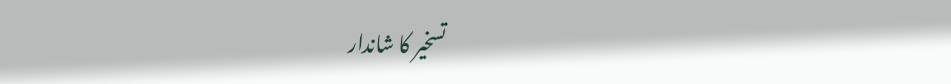تسخیر کا شاندار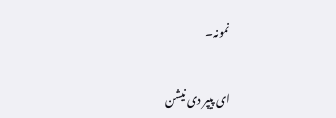نمونہ۔

ای پیپر دی نیشن